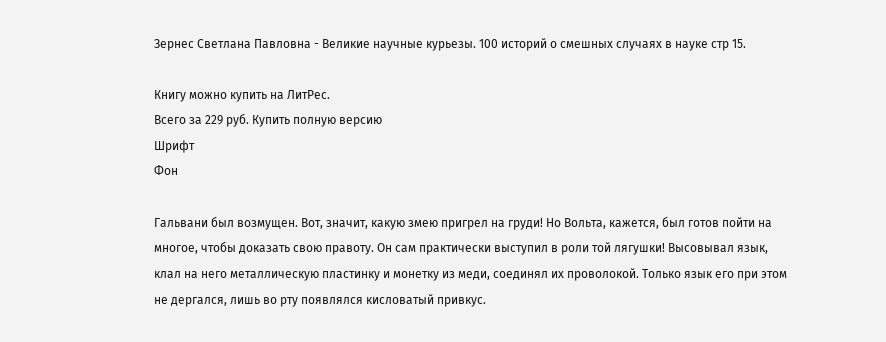Зернес Светлана Павловна - Великие научные курьезы. 100 историй о смешных случаях в науке стр 15.

Книгу можно купить на ЛитРес.
Всего за 229 руб. Купить полную версию
Шрифт
Фон

Гальвани был возмущен. Вот, значит, какую змею пригрел на груди! Но Вольта, кажется, был готов пойти на многое, чтобы доказать свою правоту. Он сам практически выступил в роли той лягушки! Высовывал язык, клал на него металлическую пластинку и монетку из меди, соединял их проволокой. Только язык его при этом не дергался, лишь во рту появлялся кисловатый привкус.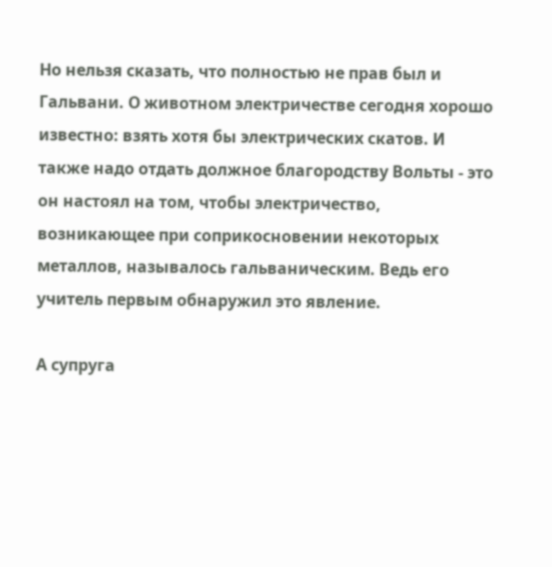Но нельзя сказать, что полностью не прав был и Гальвани. О животном электричестве сегодня хорошо известно: взять хотя бы электрических скатов. И также надо отдать должное благородству Вольты - это он настоял на том, чтобы электричество, возникающее при соприкосновении некоторых металлов, называлось гальваническим. Ведь его учитель первым обнаружил это явление.

А супруга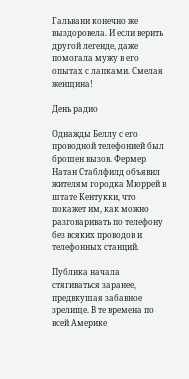Гальвани конечно же выздоровела. И если верить другой легенде, даже помогала мужу в его опытах с лапками. Смелая женщина!

День радио

Однажды Беллу с его проводной телефонией был брошен вызов. Фермер Натан Стаблфилд объявил жителям городка Мюррей в штате Кентукки, что покажет им, как можно разговаривать по телефону без всяких проводов и телефонных станций.

Публика начала стягиваться заранее, предвкушая забавное зрелище. В те времена по всей Америке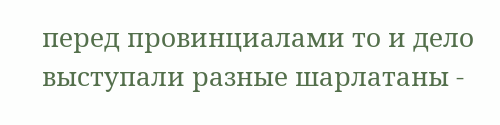перед провинциалами то и дело выступали разные шарлатаны -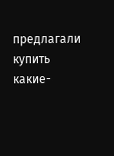предлагали купить какие-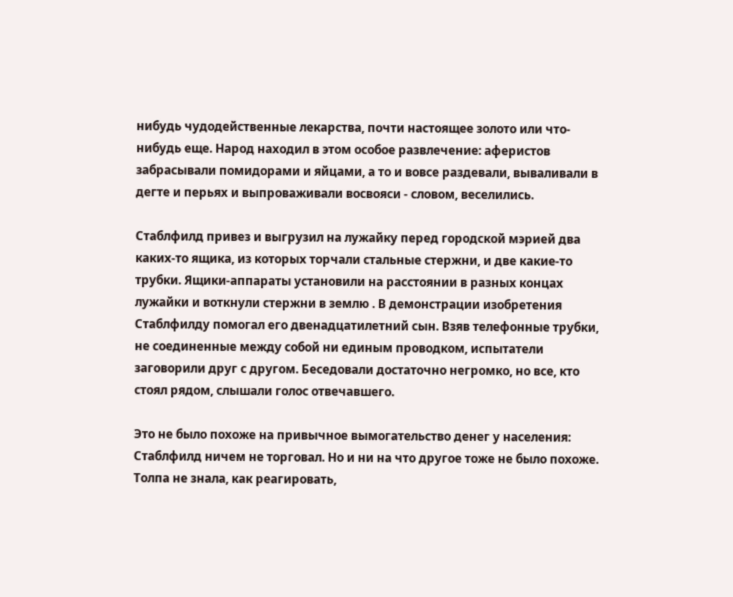нибудь чудодейственные лекарства, почти настоящее золото или что-нибудь еще. Народ находил в этом особое развлечение: аферистов забрасывали помидорами и яйцами, а то и вовсе раздевали, вываливали в дегте и перьях и выпроваживали восвояси - словом, веселились.

Стаблфилд привез и выгрузил на лужайку перед городской мэрией два каких-то ящика, из которых торчали стальные стержни, и две какие-то трубки. Ящики-аппараты установили на расстоянии в разных концах лужайки и воткнули стержни в землю . В демонстрации изобретения Стаблфилду помогал его двенадцатилетний сын. Взяв телефонные трубки, не соединенные между собой ни единым проводком, испытатели заговорили друг с другом. Беседовали достаточно негромко, но все, кто стоял рядом, слышали голос отвечавшего.

Это не было похоже на привычное вымогательство денег у населения: Стаблфилд ничем не торговал. Но и ни на что другое тоже не было похоже. Толпа не знала, как реагировать,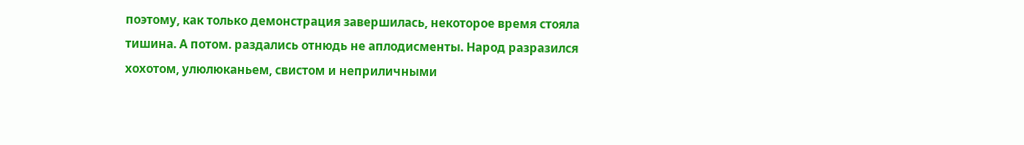поэтому, как только демонстрация завершилась, некоторое время стояла тишина. А потом. раздались отнюдь не аплодисменты. Народ разразился хохотом, улюлюканьем, свистом и неприличными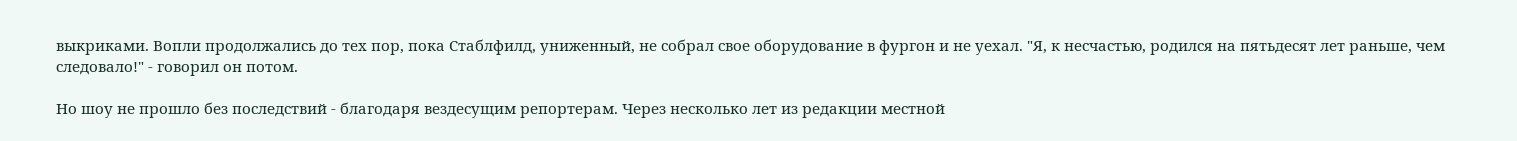выкриками. Вопли продолжались до тех пор, пока Стаблфилд, униженный, не собрал свое оборудование в фургон и не уехал. "Я, к несчастью, родился на пятьдесят лет раньше, чем следовало!" - говорил он потом.

Но шоу не прошло без последствий - благодаря вездесущим репортерам. Через несколько лет из редакции местной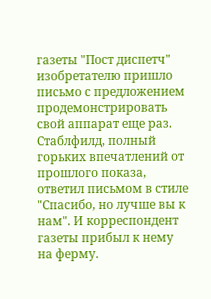газеты "Пост диспетч" изобретателю пришло письмо с предложением продемонстрировать свой аппарат еще раз. Стаблфилд, полный горьких впечатлений от прошлого показа, ответил письмом в стиле "Спасибо, но лучше вы к нам". И корреспондент газеты прибыл к нему на ферму.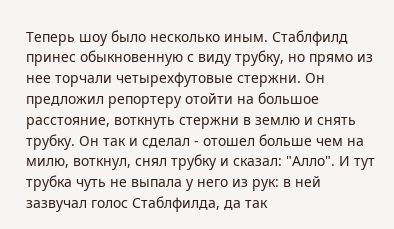Теперь шоу было несколько иным. Стаблфилд принес обыкновенную с виду трубку, но прямо из нее торчали четырехфутовые стержни. Он предложил репортеру отойти на большое расстояние, воткнуть стержни в землю и снять трубку. Он так и сделал - отошел больше чем на милю, воткнул, снял трубку и сказал: "Алло". И тут трубка чуть не выпала у него из рук: в ней зазвучал голос Стаблфилда, да так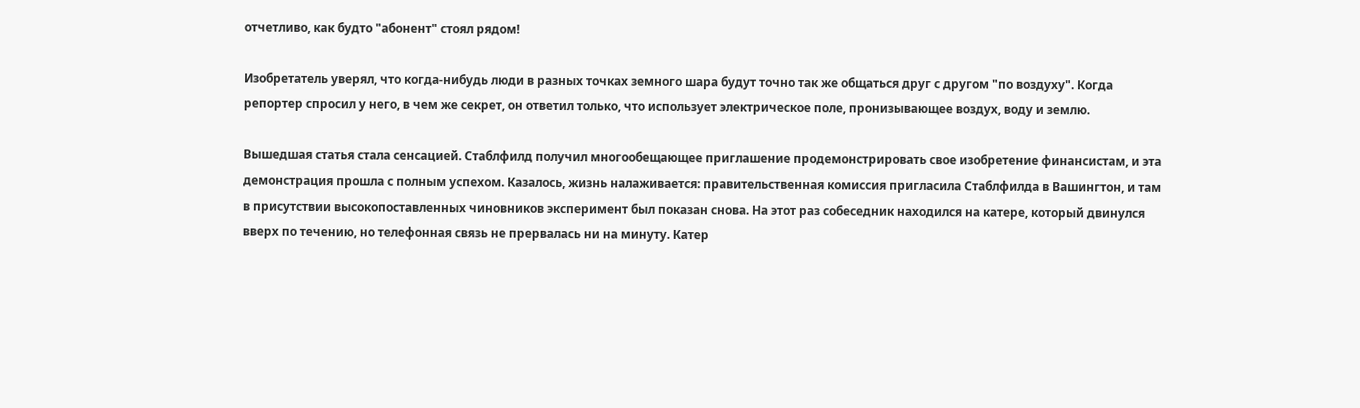отчетливо, как будто "абонент" стоял рядом!

Изобретатель уверял, что когда-нибудь люди в разных точках земного шара будут точно так же общаться друг с другом "по воздуху". Когда репортер спросил у него, в чем же секрет, он ответил только, что использует электрическое поле, пронизывающее воздух, воду и землю.

Вышедшая статья стала сенсацией. Стаблфилд получил многообещающее приглашение продемонстрировать свое изобретение финансистам, и эта демонстрация прошла с полным успехом. Казалось, жизнь налаживается: правительственная комиссия пригласила Стаблфилда в Вашингтон, и там в присутствии высокопоставленных чиновников эксперимент был показан снова. На этот раз собеседник находился на катере, который двинулся вверх по течению, но телефонная связь не прервалась ни на минуту. Катер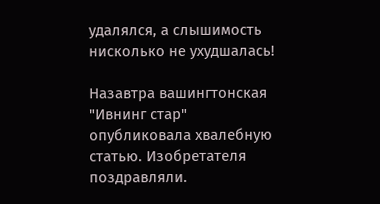удалялся, а слышимость нисколько не ухудшалась!

Назавтра вашингтонская "Ивнинг стар" опубликовала хвалебную статью. Изобретателя поздравляли.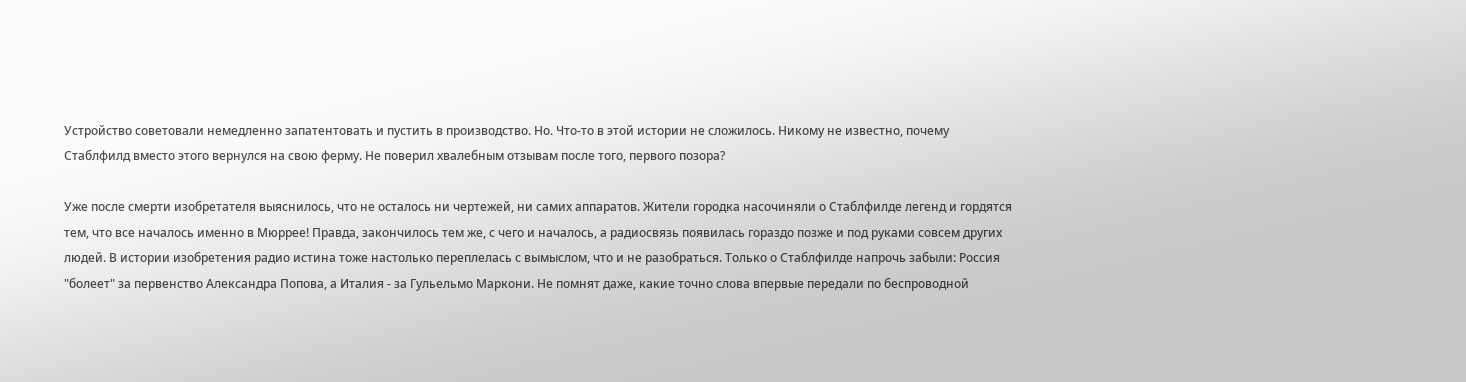Устройство советовали немедленно запатентовать и пустить в производство. Но. Что-то в этой истории не сложилось. Никому не известно, почему Стаблфилд вместо этого вернулся на свою ферму. Не поверил хвалебным отзывам после того, первого позора?

Уже после смерти изобретателя выяснилось, что не осталось ни чертежей, ни самих аппаратов. Жители городка насочиняли о Стаблфилде легенд и гордятся тем, что все началось именно в Мюррее! Правда, закончилось тем же, с чего и началось, а радиосвязь появилась гораздо позже и под руками совсем других людей. В истории изобретения радио истина тоже настолько переплелась с вымыслом, что и не разобраться. Только о Стаблфилде напрочь забыли: Россия "болеет" за первенство Александра Попова, а Италия - за Гульельмо Маркони. Не помнят даже, какие точно слова впервые передали по беспроводной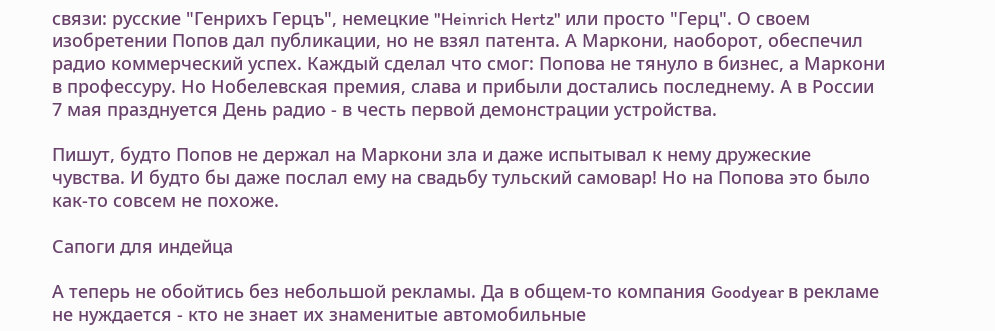связи: русские "Генрихъ Герцъ", немецкие "Heinrich Hertz" или просто "Герц". О своем изобретении Попов дал публикации, но не взял патента. А Маркони, наоборот, обеспечил радио коммерческий успех. Каждый сделал что смог: Попова не тянуло в бизнес, а Маркони в профессуру. Но Нобелевская премия, слава и прибыли достались последнему. А в России 7 мая празднуется День радио - в честь первой демонстрации устройства.

Пишут, будто Попов не держал на Маркони зла и даже испытывал к нему дружеские чувства. И будто бы даже послал ему на свадьбу тульский самовар! Но на Попова это было как-то совсем не похоже.

Сапоги для индейца

А теперь не обойтись без небольшой рекламы. Да в общем-то компания Goodyear в рекламе не нуждается - кто не знает их знаменитые автомобильные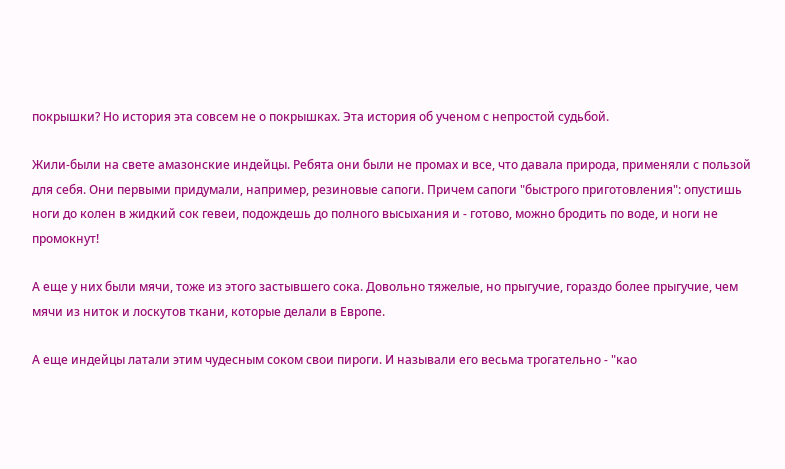покрышки? Но история эта совсем не о покрышках. Эта история об ученом с непростой судьбой.

Жили-были на свете амазонские индейцы. Ребята они были не промах и все, что давала природа, применяли с пользой для себя. Они первыми придумали, например, резиновые сапоги. Причем сапоги "быстрого приготовления": опустишь ноги до колен в жидкий сок гевеи, подождешь до полного высыхания и - готово, можно бродить по воде, и ноги не промокнут!

А еще у них были мячи, тоже из этого застывшего сока. Довольно тяжелые, но прыгучие, гораздо более прыгучие, чем мячи из ниток и лоскутов ткани, которые делали в Европе.

А еще индейцы латали этим чудесным соком свои пироги. И называли его весьма трогательно - "као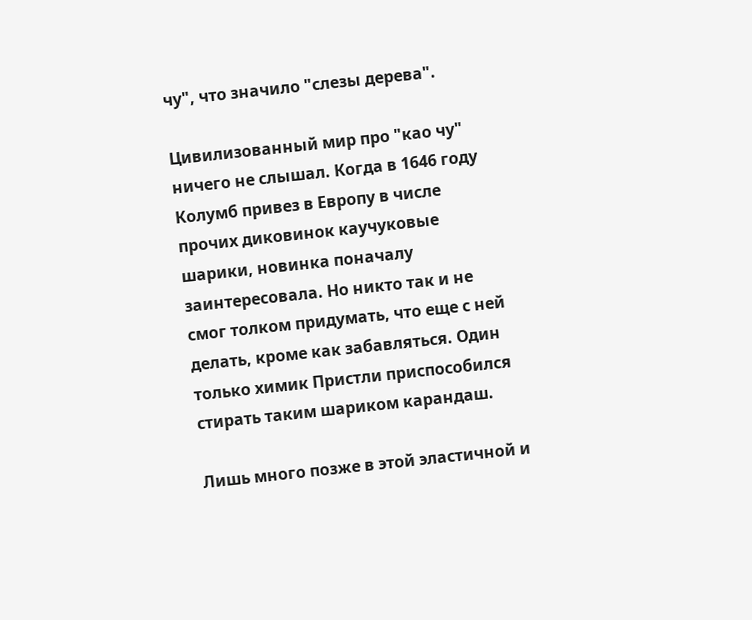чу", что значило "слезы дерева".

Цивилизованный мир про "као чу" ничего не слышал. Когда в 1646 году Колумб привез в Европу в числе прочих диковинок каучуковые шарики, новинка поначалу заинтересовала. Но никто так и не смог толком придумать, что еще с ней делать, кроме как забавляться. Один только химик Пристли приспособился стирать таким шариком карандаш.

Лишь много позже в этой эластичной и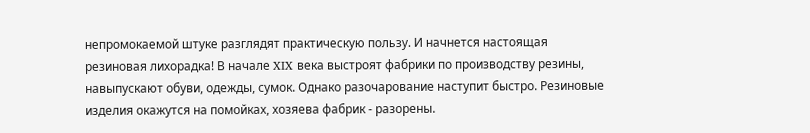непромокаемой штуке разглядят практическую пользу. И начнется настоящая резиновая лихорадка! В начале XIX века выстроят фабрики по производству резины, навыпускают обуви, одежды, сумок. Однако разочарование наступит быстро. Резиновые изделия окажутся на помойках, хозяева фабрик - разорены.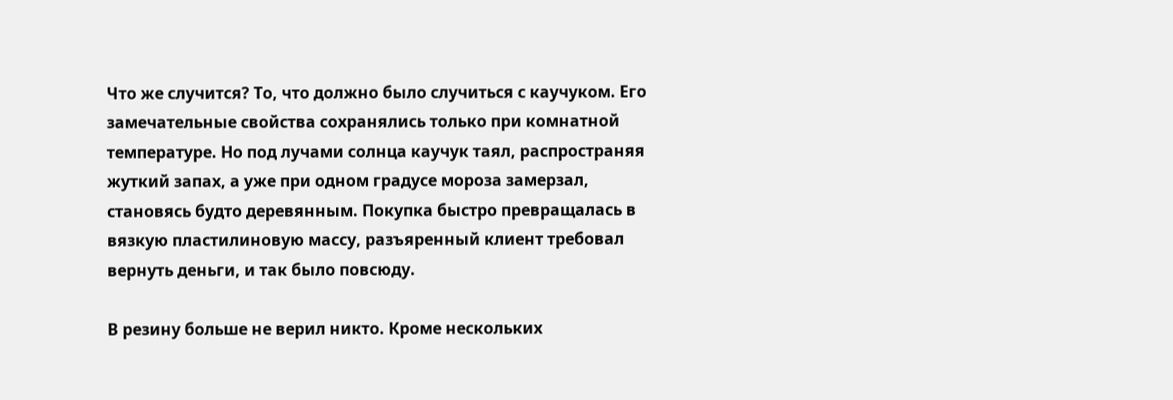Что же случится? То, что должно было случиться с каучуком. Его замечательные свойства сохранялись только при комнатной температуре. Но под лучами солнца каучук таял, распространяя жуткий запах, а уже при одном градусе мороза замерзал, становясь будто деревянным. Покупка быстро превращалась в вязкую пластилиновую массу, разъяренный клиент требовал вернуть деньги, и так было повсюду.

В резину больше не верил никто. Кроме нескольких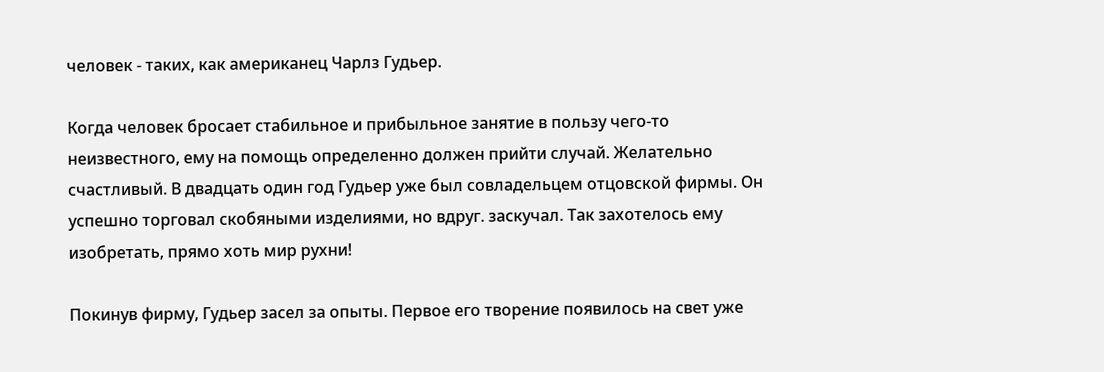человек - таких, как американец Чарлз Гудьер.

Когда человек бросает стабильное и прибыльное занятие в пользу чего-то неизвестного, ему на помощь определенно должен прийти случай. Желательно счастливый. В двадцать один год Гудьер уже был совладельцем отцовской фирмы. Он успешно торговал скобяными изделиями, но вдруг. заскучал. Так захотелось ему изобретать, прямо хоть мир рухни!

Покинув фирму, Гудьер засел за опыты. Первое его творение появилось на свет уже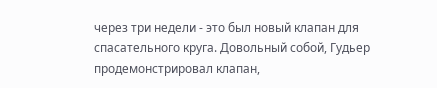через три недели - это был новый клапан для спасательного круга. Довольный собой, Гудьер продемонстрировал клапан,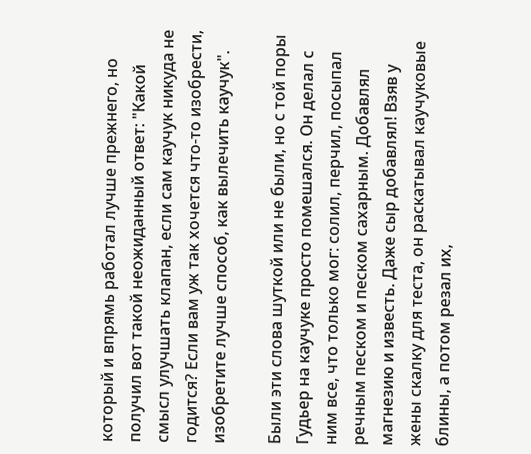который и впрямь работал лучше прежнего, но получил вот такой неожиданный ответ: "Какой смысл улучшать клапан, если сам каучук никуда не годится? Если вам уж так хочется что-то изобрести, изобретите лучше способ, как вылечить каучук".

Были эти слова шуткой или не были, но с той поры Гудьер на каучуке просто помешался. Он делал с ним все, что только мог: солил, перчил, посыпал речным песком и песком сахарным. Добавлял магнезию и известь. Даже сыр добавлял! Взяв у жены скалку для теста, он раскатывал каучуковые блины, а потом резал их,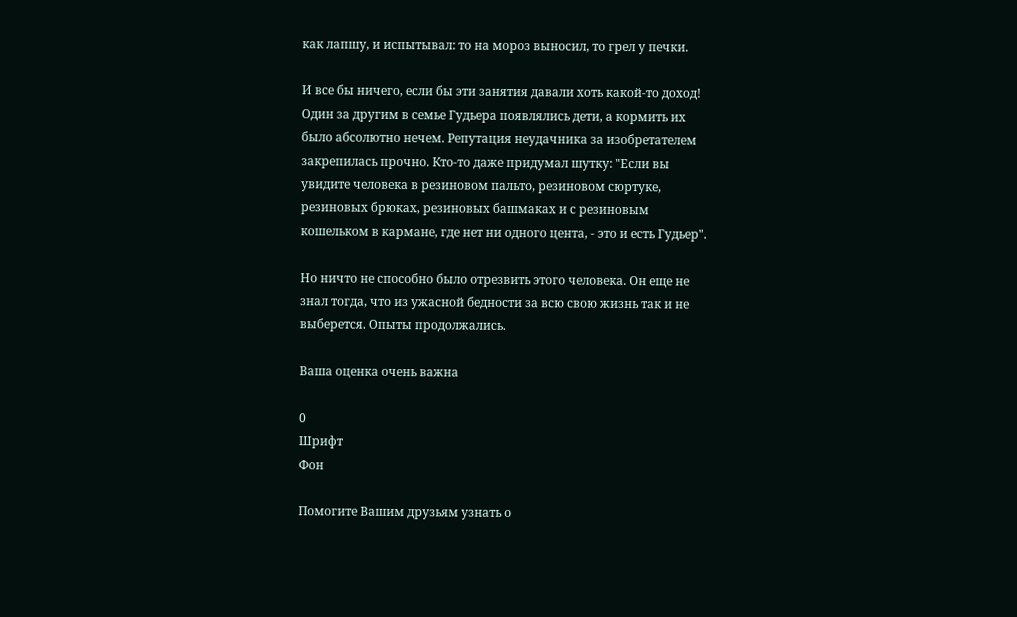как лапшу, и испытывал: то на мороз выносил, то грел у печки.

И все бы ничего, если бы эти занятия давали хоть какой-то доход! Один за другим в семье Гудьера появлялись дети, а кормить их было абсолютно нечем. Репутация неудачника за изобретателем закрепилась прочно. Кто-то даже придумал шутку: "Если вы увидите человека в резиновом пальто, резиновом сюртуке, резиновых брюках, резиновых башмаках и с резиновым кошельком в кармане, где нет ни одного цента, - это и есть Гудьер".

Но ничто не способно было отрезвить этого человека. Он еще не знал тогда, что из ужасной бедности за всю свою жизнь так и не выберется. Опыты продолжались.

Ваша оценка очень важна

0
Шрифт
Фон

Помогите Вашим друзьям узнать о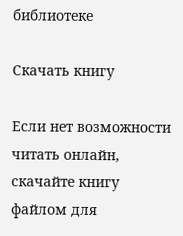библиотеке

Скачать книгу

Если нет возможности читать онлайн, скачайте книгу файлом для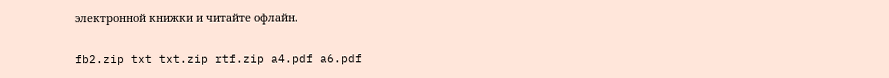электронной книжки и читайте офлайн.

fb2.zip txt txt.zip rtf.zip a4.pdf a6.pdf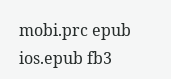mobi.prc epub ios.epub fb3